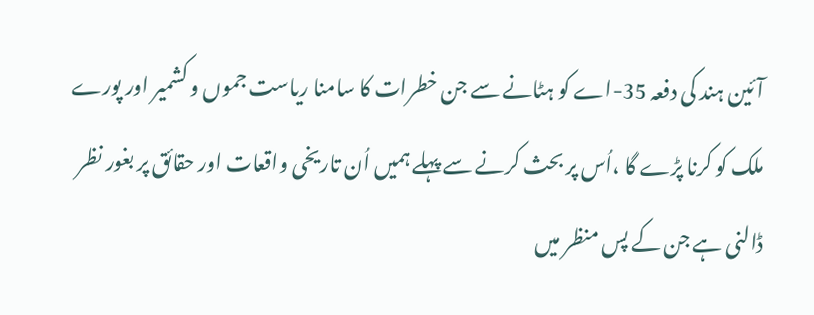آئین ہند کی دفعہ 35-اے کو ہٹانے سے جن خطرات کا سامنا ریاست جموں و کشمیر اور پورے ملک کو کرنا پڑے گا ،اُس پر بحث کرنے سے پہلے ہمیں اُن تاریخی واقعات اور حقائق پر بغور نظر ڈالنی ہے جن کے پس منظر میں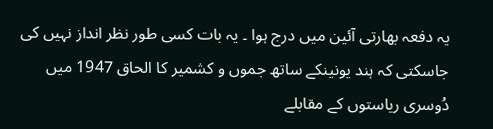یہ دفعہ بھارتی آئین میں درج ہوا ۔ یہ بات کسی طور نظر انداز نہیں کی جاسکتی کہ ہند یونینکے ساتھ جموں و کشمیر کا الحاق 1947 میں دُوسری ریاستوں کے مقابلے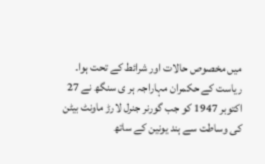میں مخصوص حالات اور شرائط کے تحت ہوا۔ ریاست کے حکمران مہاراجہ ہر ی سنگھ نے 27 اکتوبر 1947 کو جب گورنر جنرل لارڑ ماونٹ بیٹن کی وساطت سے ہند یونین کے ساتھ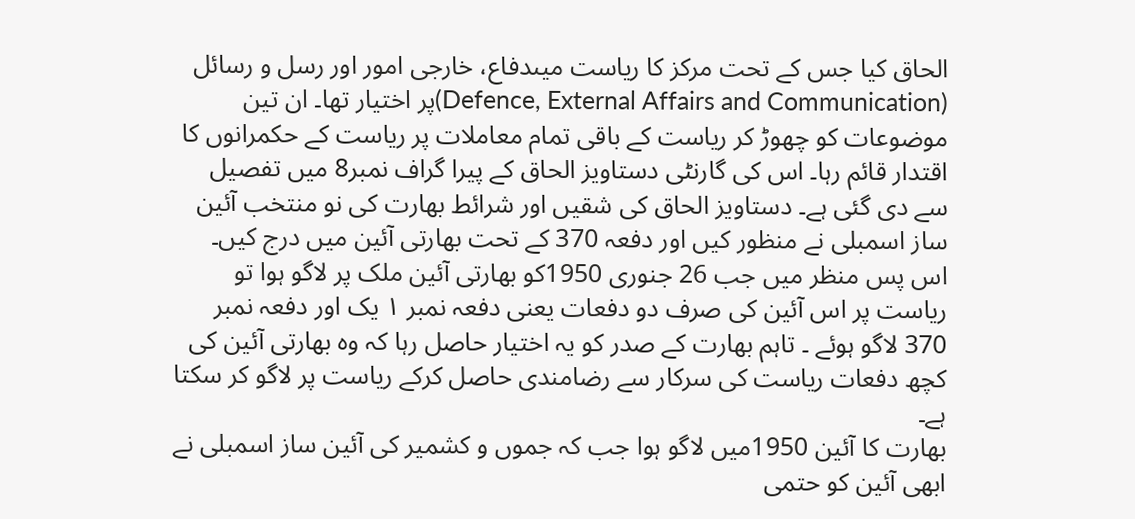الحاق کیا جس کے تحت مرکز کا ریاست میںدفاع، خارجی امور اور رسل و رسائل (Defence, External Affairs and Communication)پر اختیار تھا۔ ان تین موضوعات کو چھوڑ کر ریاست کے باقی تمام معاملات پر ریاست کے حکمرانوں کا اقتدار قائم رہا۔ اس کی گارنٹی دستاویز الحاق کے پیرا گراف نمبر8 میں تفصیل سے دی گئی ہے۔ دستاویز الحاق کی شقیں اور شرائط بھارت کی نو منتخب آئین ساز اسمبلی نے منظور کیں اور دفعہ 370 کے تحت بھارتی آئین میں درج کیں۔ اس پس منظر میں جب 26 جنوری 1950کو بھارتی آئین ملک پر لاگو ہوا تو ریاست پر اس آئین کی صرف دو دفعات یعنی دفعہ نمبر ۱ یک اور دفعہ نمبر 370 لاگو ہوئے ۔ تاہم بھارت کے صدر کو یہ اختیار حاصل رہا کہ وہ بھارتی آئین کی کچھ دفعات ریاست کی سرکار سے رضامندی حاصل کرکے ریاست پر لاگو کر سکتا ہے۔
بھارت کا آئین 1950میں لاگو ہوا جب کہ جموں و کشمیر کی آئین ساز اسمبلی نے ابھی آئین کو حتمی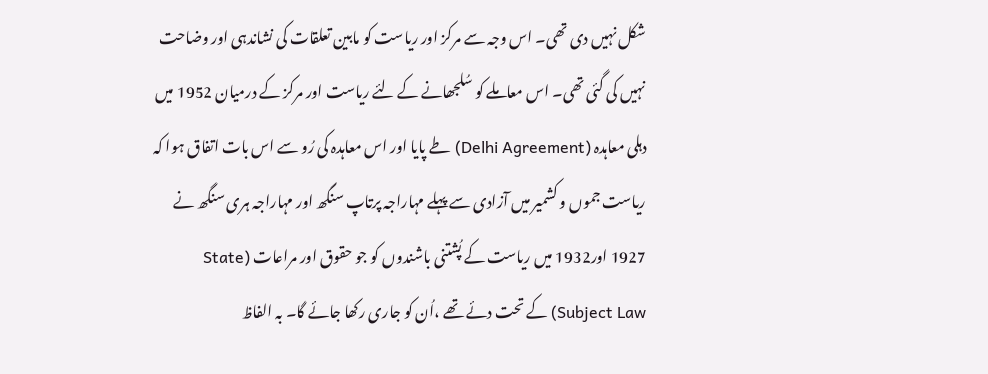شکل نہیں دی تھی۔ اس وجہ سے مرکز اور ریاست کو مابین تعلقات کی نشاندہی اور وضاحت نہیں کی گئی تھی۔ اس معاملے کو سُلجھانے کے لئے ریاست اور مرکز کے درمیان 1952 میں دہلی معاہدہ (Delhi Agreement) طے پایا اور اس معاہدہ کی رُو سے اس بات اتفاق ہوا کہ ریاست جموں و کشمیر میں آزادی سے پہلے مہاراجہ پرتاپ سنگھ اور مہاراجہ ہری سنگھ نے 1927 اور1932 میں ریاست کے پُشتنی باشندوں کو جو حقوق اور مراعات (State Subject Law) کے تحت دئے تھے ،اُن کو جاری رکھا جائے گا۔ بہ الفاظ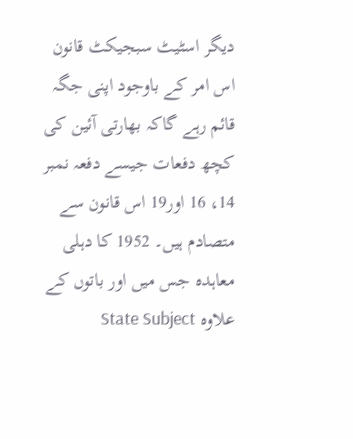دیگر اسٹیٹ سبجیکٹ قانون اس امر کے باوجود اپنی جگہ قائم رہے گاکہ بھارتی آئین کی کچھ دفعات جیسے دفعہ نمبر 14، 16 اور19 اس قانون سے متصادم ہیں۔ 1952 کا دہلی معاہدہ جس میں اور باتوں کے علاوہ State Subject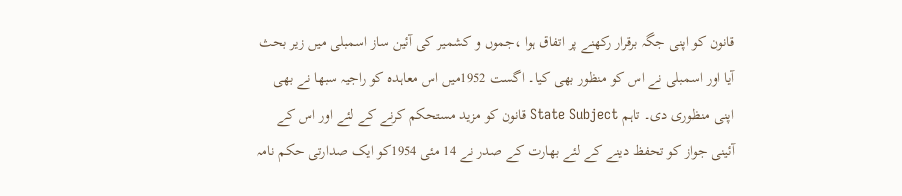قانون کو اپنی جگہ برقرار رکھنے پر اتفاق ہوا ،جموں و کشمیر کی آئین ساز اسمبلی میں زیر بحث آیا اور اسمبلی نے اس کو منظور بھی کیا۔ اگست 1952میں اس معاہدہ کو راجیہ سبھا نے بھی اپنی منظوری دی۔ تاہم State Subject قانون کو مزید مستحکم کرنے کے لئے اور اس کے آئینی جواز کو تحفظ دینے کے لئے بھارت کے صدر نے 14 مئی 1954کو ایک صدارتی حکم نامہ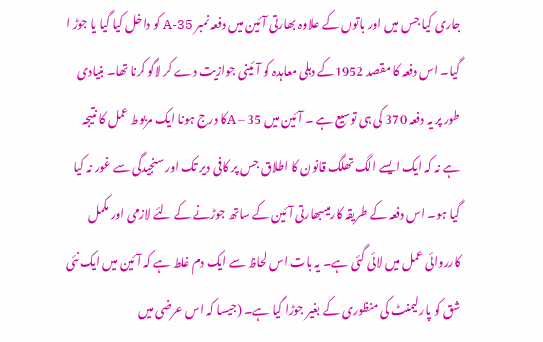جاری کیا جس میں اور باتوں کے علاوہ بھارتی آئین میں دفعہ نمبر 35-A کو داخل کیا گیا یا جوڑ ا گیا۔ اس دفعہ کا مقصد 1952کے دہلی معاہدہ کو آئینی جوازیت دے کر لاگو کرنا تھا۔ بنیادی طور پر یہ دفعہ 370 کی ہی توسیع ہے ۔ آئین میں 35 – Aکا درج ہونا ایک مربوط عمل کا نتیجہ ہے نہ کہ ایک ایسے الگ تھلگ قانون کا اطلاق جس پر کافی دیر تک اور سنجیدگی سے غور نہ کیا گیا ہو۔ اس دفعہ کے طریقہ کارمیںبھارتی آئین کے ساتھ جوڑنے کے لئے لازمی اور مکمل کارروائی عمل میں لائی گئی ہے۔ یہ بات اس لحاظ سے ایک دم غلط ہے کہ آئین میں ایک نئی شق کو پارلیمنٹ کی منظوری کے بغیر جوڑا گیا ہے۔ (جیسا کہ اس عرضی میں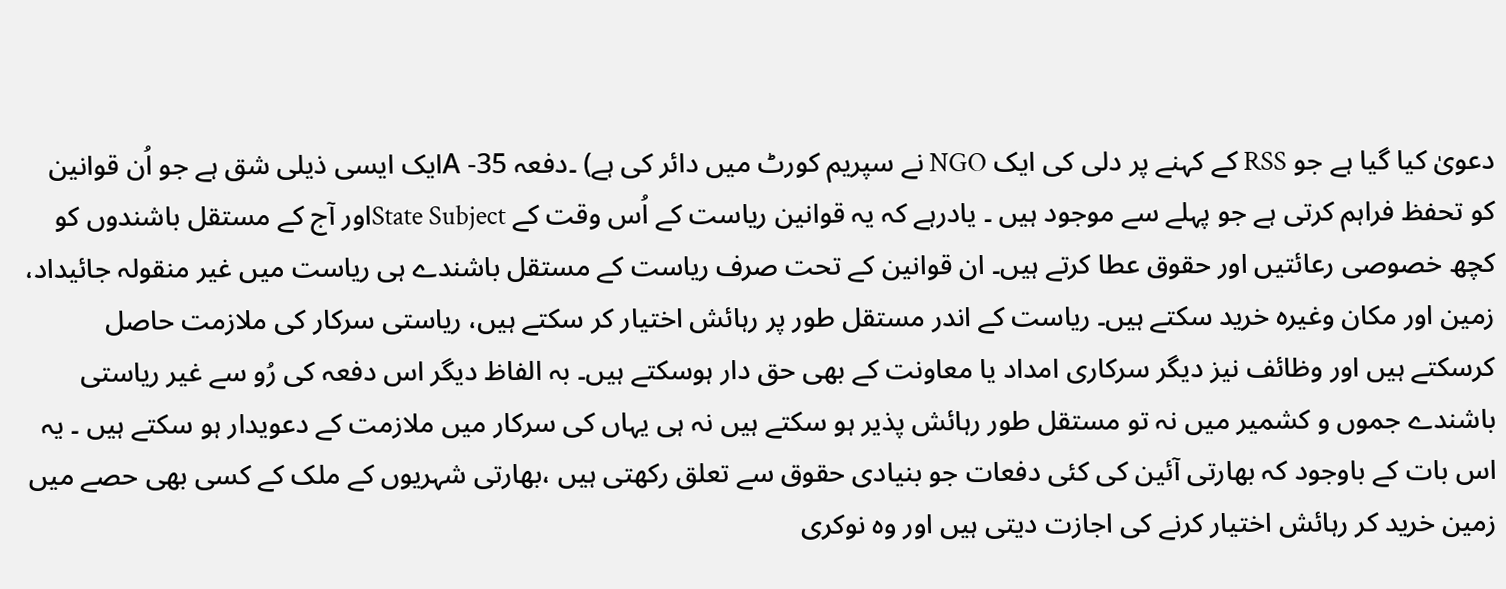دعویٰ کیا گیا ہے جو RSS کے کہنے پر دلی کی ایک NGO نے سپریم کورٹ میں دائر کی ہے) ۔دفعہ 35- Aایک ایسی ذیلی شق ہے جو اُن قوانین کو تحفظ فراہم کرتی ہے جو پہلے سے موجود ہیں ۔ یادرہے کہ یہ قوانین ریاست کے اُس وقت کے State Subjectاور آج کے مستقل باشندوں کو کچھ خصوصی رعائتیں اور حقوق عطا کرتے ہیں۔ ان قوانین کے تحت صرف ریاست کے مستقل باشندے ہی ریاست میں غیر منقولہ جائیداد، زمین اور مکان وغیرہ خرید سکتے ہیں۔ ریاست کے اندر مستقل طور پر رہائش اختیار کر سکتے ہیں، ریاستی سرکار کی ملازمت حاصل کرسکتے ہیں اور وظائف نیز دیگر سرکاری امداد یا معاونت کے بھی حق دار ہوسکتے ہیں۔ بہ الفاظ دیگر اس دفعہ کی رُو سے غیر ریاستی باشندے جموں و کشمیر میں نہ تو مستقل طور رہائش پذیر ہو سکتے ہیں نہ ہی یہاں کی سرکار میں ملازمت کے دعویدار ہو سکتے ہیں ۔ یہ اس بات کے باوجود کہ بھارتی آئین کی کئی دفعات جو بنیادی حقوق سے تعلق رکھتی ہیں ،بھارتی شہریوں کے ملک کے کسی بھی حصے میں زمین خرید کر رہائش اختیار کرنے کی اجازت دیتی ہیں اور وہ نوکری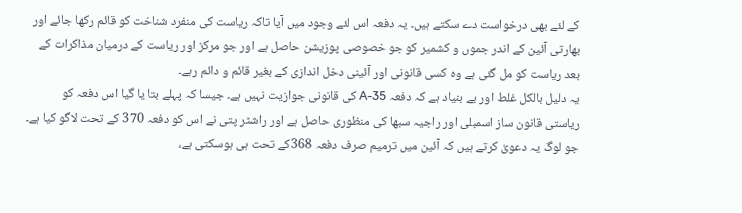کے لئے بھی درخواست دے سکتے ہیں۔ یہ دفعہ اس لئے وجود میں آیا تاکہ ریاست کی منفرد شناخت کو قائم رکھا جائے اور بھارتی آئین کے اندر جموں و کشمیر کو جو خصوصی پوزیشن حاصل ہے اور جو مرکز اور ریاست کے درمیان مذاکرات کے بعد ریاست کو مل گئی ہے وہ کسی قانونی اور آئینی دخل اندازی کے بغیر قائم و دائم رہے۔
یہ دلیل بالکل غلط اور بے بنیاد ہے کہ دفعہ 35-A کی قانونی جوازیت نہیں ہے۔ جیسا کہ پہلے بتا یا گیا اس دفعہ کو ریاستی قانون ساز اسمبلی اور راجیہ سبھا کی منظوری حاصل ہے اور راشٹر پتی نے اس کو دفعہ 370 کے تحت لاگو کیا ہے۔ جو لوگ یہ دعویٰ کرتے ہیں کہ آئین میں ترمیم صرف دفعہ 368کے تحت ہی ہوسکتی ہے،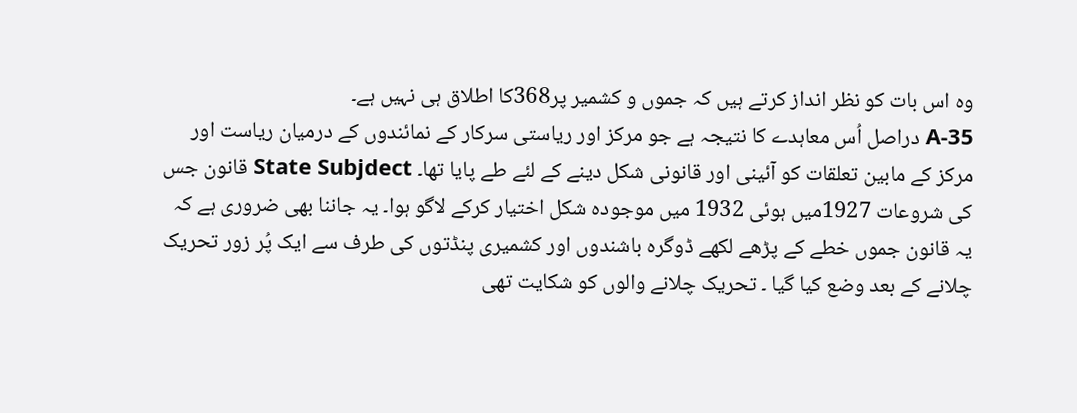وہ اس بات کو نظر انداز کرتے ہیں کہ جموں و کشمیر پر368کا اطلاق ہی نہیں ہے۔
35-A دراصل اُس معاہدے کا نتیجہ ہے جو مرکز اور ریاستی سرکار کے نمائندوں کے درمیان ریاست اور مرکز کے مابین تعلقات کو آئینی اور قانونی شکل دینے کے لئے طے پایا تھا۔ State Subjdect قانون جس کی شروعات 1927میں ہوئی 1932 میں موجودہ شکل اختیار کرکے لاگو ہوا۔ یہ جاننا بھی ضروری ہے کہ یہ قانون جموں خطے کے پڑھے لکھے ڈوگرہ باشندوں اور کشمیری پنڈتوں کی طرف سے ایک پُر زور تحریک چلانے کے بعد وضع کیا گیا ۔ تحریک چلانے والوں کو شکایت تھی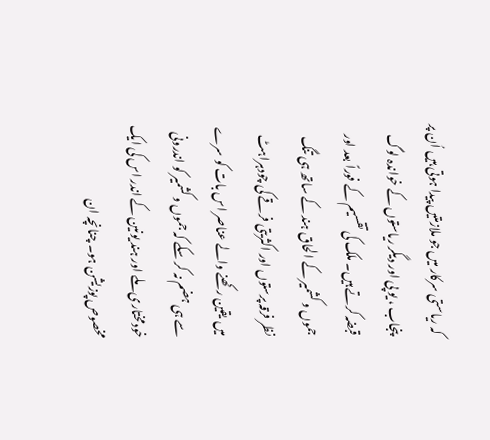کہ ریاستی سرکار میں جو ملازمتیں پیدا ہوتی ہیں اُن پر پنجاب ، یو پی اور دیگر ریاستوں کے خواندہ لوگ قبضہ کرتے ہیں۔ ملک کی تقسیم کے فوراً بعد اور جموں و کشمیر کے الحاق ہند کے ساتھ ہی تنگ نظر فرقہ پرستوں اور اکثریتی فرقے کی چودہراہٹ میں یقین رکھنے والے عناصر اس بات کو سرے سے ہی ہضم نہ کر سکے کہ جموں و کشمیر کو اندرونی خودمختاری ملے اور ہند یونین کے اندر اس کی ایک مخصوص پوزیشن ہو۔ چنانچہ ان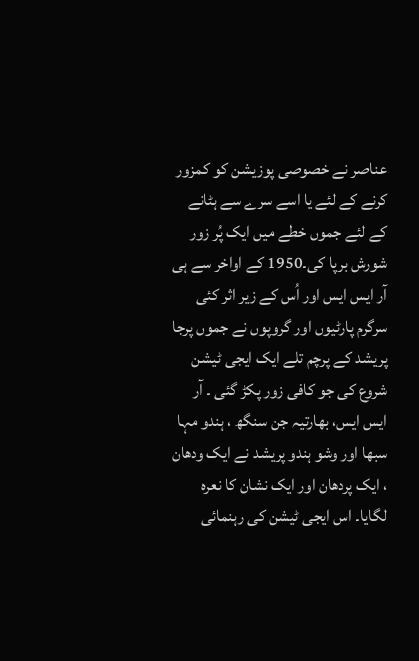عناصر نے خصوصی پوزیشن کو کمزور کرنے کے لئے یا اسے سرے سے ہٹانے کے لئے جموں خطے میں ایک پُر زور شورش برپا کی۔1950 کے اواخر سے ہی آر ایس ایس اور اُس کے زیر اثر کئی سرگرم پارٹیوں اور گروپوں نے جموں پرجا پریشد کے پرچم تلے ایک ایجی ٹیشن شروع کی جو کافی زور پکڑ گئی ۔ آر ایس ایس، بھارتیہ جن سنگھ ، ہندو مہا سبھا اور وشو ہندو پریشد نے ایک ودھان ، ایک پردھان اور ایک نشان کا نعرہ لگایا۔ اس ایجی ٹیشن کی رہنمائی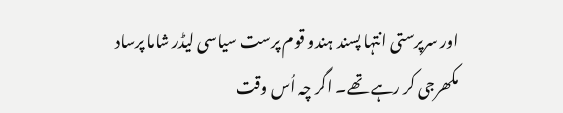اور سرپرستی انتہا پسند ہندو قوم پرست سیاسی لیڈر شاما پرساد مکھرجی کر رہے تھے۔ اگر چہ اُس وقت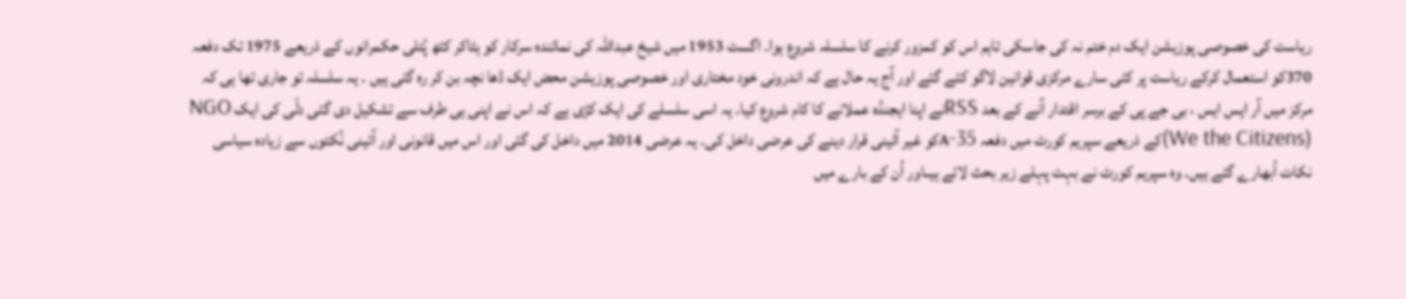ریاست کی خصوصی پوزیشن ایک دم ختم نہ کی جاسکی تاہم اس کو کمزور کرنے کا سلسلہ شروع ہوا۔ اگست 1953 میں شیخ عبداللہ کی نمائندہ سرکار کو ہٹاکر کٹھ پُتلی حکمرانوں کے ذریعے 1975 تک دفعہ 370کو استعمال کرکے ریاست پر کئی سارے مرکزی قوانین لاگو کئے گئے اور آج یہ حال ہے کہ اندرونی خود مختاری اور خصوصی پوزیشن محض ایک ڈھا نچہ بن کر رہ گئی ہیں ۔ یہ سلسلہ تو جاری تھا ہی کہ مرکز میں آر ایس ایس ، بی جے پی کے برسر اقتدار آنے کے بعد RSSنے اپنا ایجنڈہ عملانے کا کام شروع کیا۔ یہ اسی سلسلے کی ایک کڑی ہے کہ اس نے اپنی ہی طرف سے تشکیل دی گئی دلّی کی ایک NGO (We the Citizens)کے ذریعے سپریم کورٹ میں دفعہ 35-Aکو غیر آئینی قرار دینے کی عرضی داخل کی۔ یہ عرضی 2014 میں داخل کی گئی اور اس میں قانونی اور آئینی نُکتوں سے زیادہ سیاسی نکات اُبھارے گئے ہیں۔ وہ سپریم کورٹ نے بہت پہلے زیر بحث لائے ہیںاور اُن کے بارے میں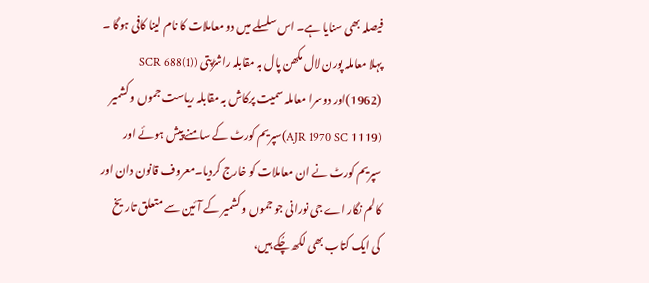فیصلہ بھی سنایا ہے۔ اس سلسلے میں دو معاملات کا نام لینا کافی ہوگا ۔ پہلا معاملہ پورن لال مکھن پال بہ مقابلہ راشڑپتی (SCR 688(1) (1962)اور دوسرا معاملہ سمیت پرکاش بہ مقابلہ ریاست جموں و کشمیر (AJR 1970 SC 1119)سپریم کورٹ کے سامنے پیش ہوئے اور سپریم کورٹ نے ان معاملات کو خارج کردیا۔معروف قانون دان اور کالم نگار اے جی نورانی جو جموں و کشمیر کے آئین سے متعلق تاریخ کی ایک کتاب بھی لکھ چُکے ہیں،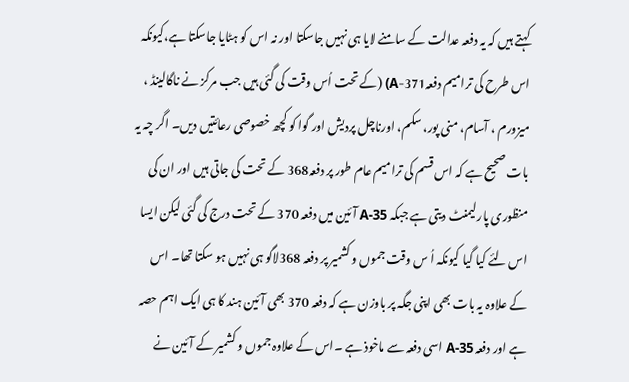کہتے ہیں کہ یہ دفعہ عدالت کے سامنے لایا ہی نہیں جاسکتا اور نہ اس کو ہٹایا جاسکتا ہے،کیونکہ اس طرح کی ترامیم دفعہ371-A) (کے تحت اُس وقت کی گئی ہیں جب مرکز نے ناگالینڈ ، میزورم ، آسام، منی پور، سکم، اورناچل پردیش اور گوا کو کچھ خصوصی رعائتیں دیں۔ اگر چہ یہ بات صحیح ہے کہ اس قسم کی ترامیم عام طور پر دفعہ368 کے تحت کی جاتی ہیں اور ان کی منظوری پارلیمنٹ دیتی ہے جبکہ 35-A آئین میں دفعہ 370 کے تحت درج کی گئی لیکن ایسا اس لئے کیا گیا کیونکہ اُ س وقت جموں و کشمیر پر دفعہ 368لاگو ہی نہیں ہو سکتا تھا۔ اس کے علاوہ یہ بات بھی اپنی جگہ پر باوزن ہے کہ دفعہ 370 بھی آئین ہند کا ہی ایک اہم حصہ ہے اور دفعہ 35-A اسی دفعہ سے ماخوذ ہے ۔اس کے علاوہ جموں و کشمیر کے آئین نے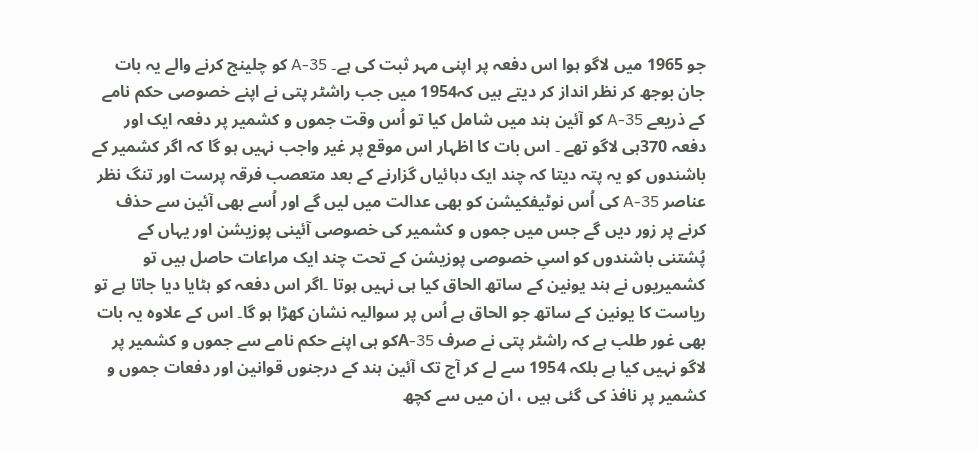جو 1965 میں لاگو ہوا اس دفعہ پر اپنی مہر ثبت کی ہے۔ 35-A کو چلینج کرنے والے یہ بات جان بوجھ کر نظر انداز کر دیتے ہیں کہ1954 میں جب راشٹر پتی نے اپنے خصوصی حکم نامے کے ذریعے 35-A کو آئین ہند میں شامل کیا تو اُس وقت جموں و کشمیر پر دفعہ ایک اور دفعہ 370ہی لاگو تھے ۔ اس بات کا اظہار اس موقع پر غیر واجب نہیں ہو گا کہ اگر کشمیر کے باشندوں کو یہ پتہ دیتا کہ چند ایک دہائیاں گزارنے کے بعد متعصب فرقہ پرست اور تنگ نظر عناصر 35-A کی اُس نوٹیفکیشن کو بھی عدالت میں لیں گے اور اُسے بھی آئین سے حذف کرنے پر زور دیں گے جس میں جموں و کشمیر کی خصوصی آئینی پوزیشن اور یہاں کے پُشتنی باشندوں کو اسیِ خصوصی پوزیشن کے تحت چند ایک مراعات حاصل ہیں تو کشمیریوں نے ہند یونین کے ساتھ الحاق کیا ہی نہیں ہوتا ۔اگر اس دفعہ کو ہٹایا دیا جاتا ہے تو ریاست کا یونین کے ساتھ جو الحاق ہے اُس پر سوالیہ نشان کھڑا ہو گا۔ اس کے علاوہ یہ بات بھی غور طلب ہے کہ راشٹر پتی نے صرف 35-Aکو ہی اپنے حکم نامے سے جموں و کشمیر پر لاگو نہیں کیا ہے بلکہ 1954 سے لے کر آج تک آئین ہند کے درجنوں قوانین اور دفعات جموں و کشمیر پر نافذ کی گئی ہیں ، ان میں سے کچھ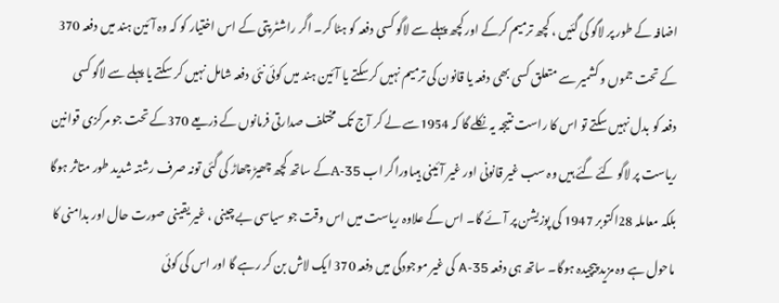اضافہ کے طور پر لاگو کی گئیں ، کچھ ترمیم کرکے اور کچھ پہلے سے لاگو کسی دفعہ کو ہٹا کر۔ اگر راشٹر پتی کے اس اختیار کو کہ وہ آئین ہند میں دفعہ 370 کے تحت جموں و کشمیر سے متعلق کسی بھی دفعہ یا قانون کی ترمیم نہیں کرسکتے یا آئین ہند میں کوئی نئی دفعہ شامل نہیں کر سکتے یا پہلے سے لاگو کسی دفعہ کو بدل نہیں سکتے تو اس کا راست نتیجہ یہ نکلے گا کہ 1954سے لے کر آج تک مختلف صدارتی فرمانوں کے ذریعے 370کے تحت جو مرکزی قوانین ریاست پر لاگو کئے گئے ہیں وہ سب غیر قانونی اور غیر آئینی ہیںاوراگر اب 35-Aکے ساتھ کچھ چھیڑ چھاڑ کی گئی تونہ صرف رشتہ شدید طور متاثر ہوگا بلکہ معاملہ 28اکتوبر 1947 کی پوزیشن پر آئے گا۔ اس کے علاوہ ریاست میں اس وقت جو سیاسی بے چینی ، غیر یقینی صورت حال اور بدامنی کا ماحول ہے وہ مزید پیچیدہ ہوگا۔ ساتھ ہی دفعہ 35-A کی غیر موجودگی میں دفعہ 370 ایک لاش بن کر رہے گا اور اس کی کوئی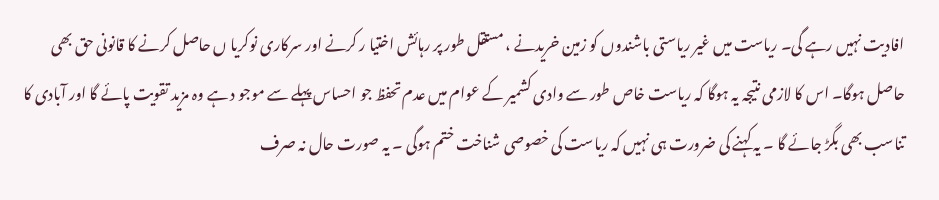افادیت نہیں رہے گی۔ ریاست میں غیر ریاستی باشندوں کو زمین خریدنے ، مستقل طور پر رہائش اختیا ر کرنے اور سرکاری نوکریا ں حاصل کرنے کا قانونی حق بھی حاصل ہوگا۔ اس کا لازمی نتیجہ یہ ہوگا کہ ریاست خاص طور سے وادی کشمیر کے عوام میں عدم تحفظ جو احساس پہلے سے موجو د ہے وہ مزید تقویت پائے گا اور آبادی کا تناسب بھی بگڑ جائے گا ۔ یہ کہنے کی ضرورت ہی نہیں کہ ریاست کی خصوصی شناخت ختم ہوگی ۔ یہ صورت حال نہ صرف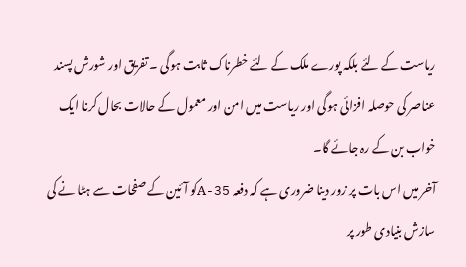ریاست کے لئے بلکہ پورے ملک کے لئے خطرناک ثابت ہوگی ۔ تفریق اور شورش پسند عناصر کی حوصلہ افزائی ہوگی اور ریاست میں امن اور معمول کے حالات بحال کرنا ایک خواب بن کے رہ جائے گا۔
آخر میں اس بات پر زور دینا ضروری ہے کہ دفعہ 35-Aکو آئین کے صفحات سے ہٹا نے کی سازش بنیادی طور پر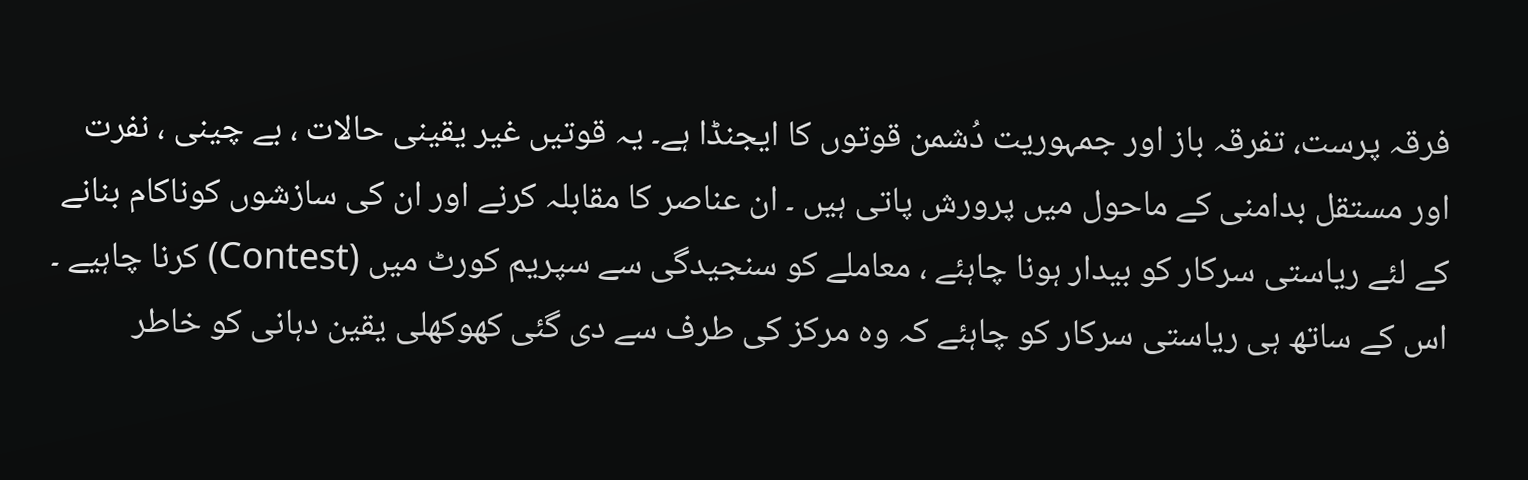فرقہ پرست، تفرقہ باز اور جمہوریت دُشمن قوتوں کا ایجنڈا ہے۔ یہ قوتیں غیر یقینی حالات ، بے چینی ، نفرت اور مستقل بدامنی کے ماحول میں پرورش پاتی ہیں ۔ ان عناصر کا مقابلہ کرنے اور ان کی سازشوں کوناکام بنانے کے لئے ریاستی سرکار کو بیدار ہونا چاہئے ، معاملے کو سنجیدگی سے سپریم کورٹ میں (Contest) کرنا چاہیے ۔ اس کے ساتھ ہی ریاستی سرکار کو چاہئے کہ وہ مرکز کی طرف سے دی گئی کھوکھلی یقین دہانی کو خاطر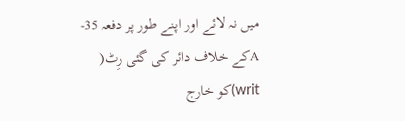میں نہ لائے اور اپنے طور پر دفعہ 35-Aکے خلاف دائر کی گئی رِٹ( writ)کو خارج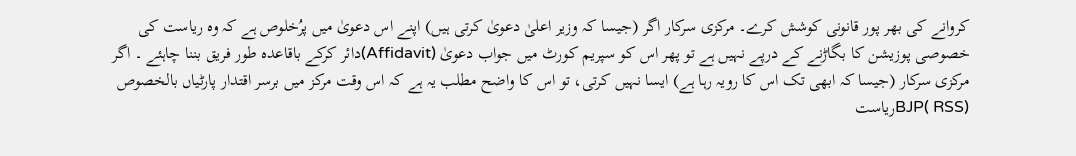کروانے کی بھر پور قانونی کوشش کرے۔ مرکزی سرکار اگر (جیسا کہ وزیر اعلیٰ دعویٰ کرتی ہیں) اپنے اس دعویٰ میں پرُخلوص ہے کہ وہ ریاست کی خصوصی پوزیشن کا بگاڑنے کے درپے نہیں ہے تو پھر اس کو سپریم کورٹ میں جواب دعویٰ (Affidavit)دائر کرکے باقاعدہ طور فریق بننا چاہئے ۔ اگر مرکزی سرکار (جیسا کہ ابھی تک اس کا رویہ رہا ہے) ایسا نہیں کرتی، تو اس کا واضح مطلب یہ ہے کہ اس وقت مرکز میں برسر اقتدار پارٹیاں بالخصوص BJP( RSS)ریاست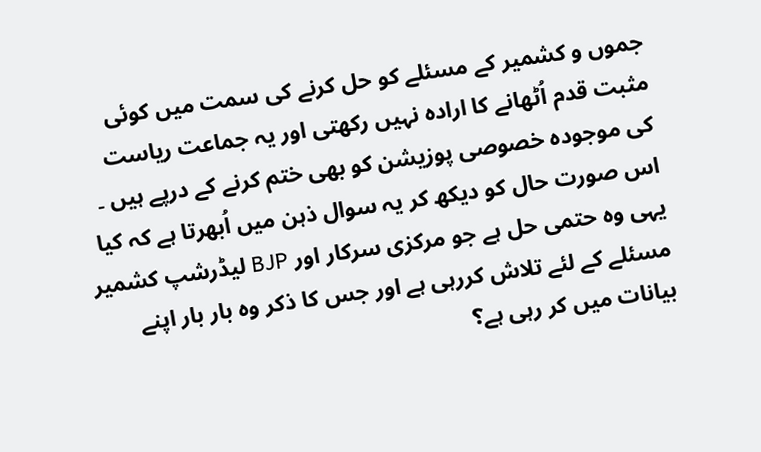جموں و کشمیر کے مسئلے کو حل کرنے کی سمت میں کوئی مثبت قدم اُٹھانے کا ارادہ نہیں رکھتی اور یہ جماعت ریاست کی موجودہ خصوصی پوزیشن کو بھی ختم کرنے کے درپے ہیں ۔ اس صورت حال کو دیکھ کر یہ سوال ذہن میں اُبھرتا ہے کہ کیا یہی وہ حتمی حل ہے جو مرکزی سرکار اور BJP لیڈرشپ کشمیر مسئلے کے لئے تلاش کررہی ہے اور جس کا ذکر وہ بار بار اپنے بیانات میں کر رہی ہے؟